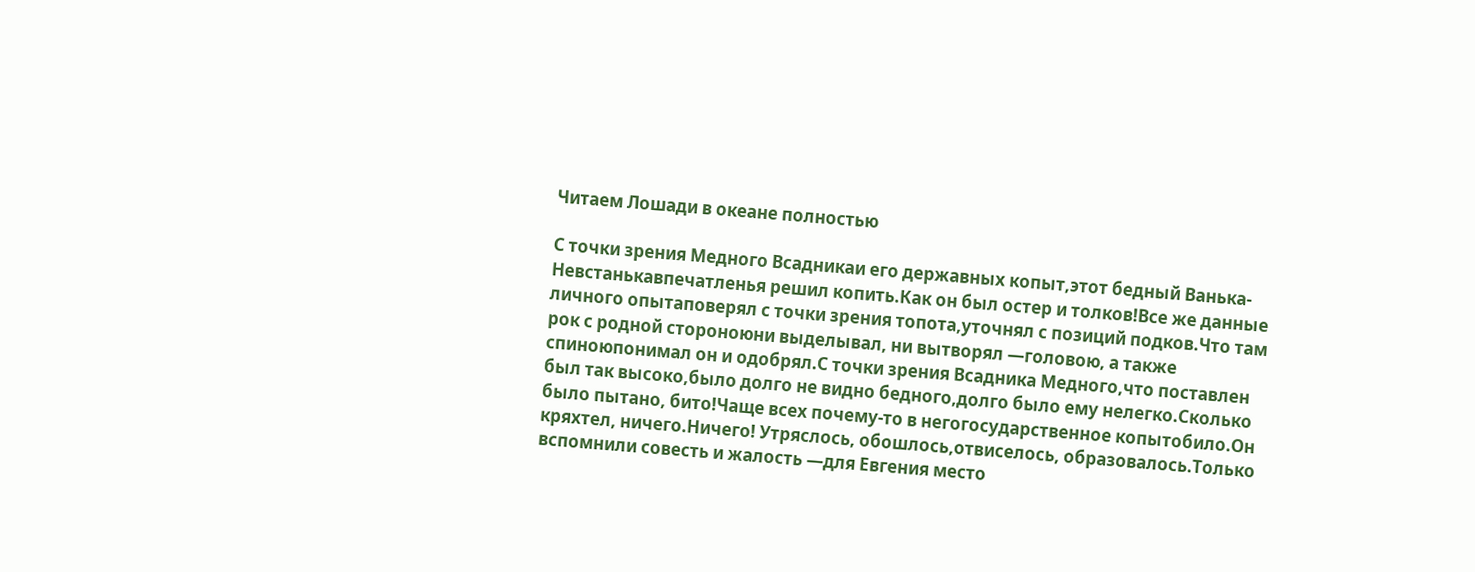Читаем Лошади в океане полностью

С точки зрения Медного Всадникаи его державных копыт,этот бедный Ванька-Невстанькавпечатленья решил копить.Как он был остер и толков!Все же данные личного опытаповерял с точки зрения топота,уточнял с позиций подков.Что там рок с родной стороноюни выделывал, ни вытворял —головою, а также спиноюпонимал он и одобрял.С точки зрения Всадника Медного,что поставлен был так высоко,было долго не видно бедного,долго было ему нелегко.Сколько было пытано, бито!Чаще всех почему-то в негогосударственное копытобило.Он кряхтел, ничего.Ничего! Утряслось, обошлось,отвиселось, образовалось.Только вспомнили совесть и жалость —для Евгения место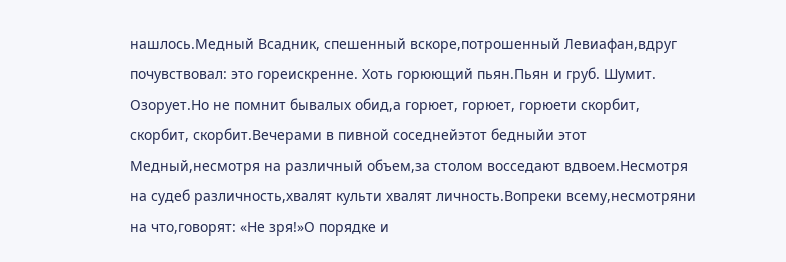нашлось.Медный Всадник, спешенный вскоре,потрошенный Левиафан,вдруг почувствовал: это гореискренне. Хоть горюющий пьян.Пьян и груб. Шумит. Озорует.Но не помнит бывалых обид,а горюет, горюет, горюети скорбит, скорбит, скорбит.Вечерами в пивной соседнейэтот бедныйи этот Медный,несмотря на различный объем,за столом восседают вдвоем.Несмотря на судеб различность,хвалят культи хвалят личность.Вопреки всему,несмотряни на что,говорят: «Не зря!»О порядке и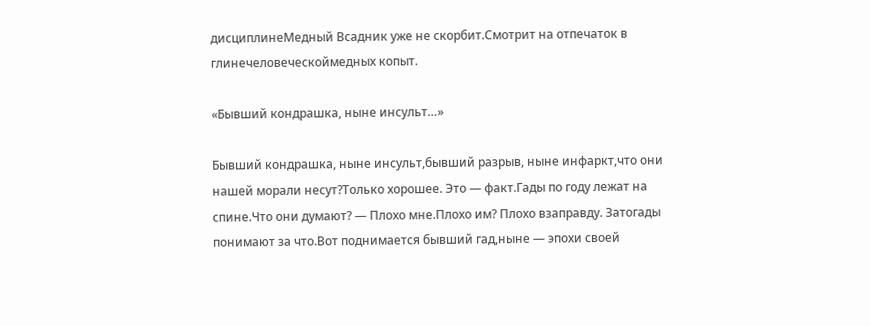дисциплинеМедный Всадник уже не скорбит.Смотрит на отпечаток в глинечеловеческоймедных копыт.

«Бывший кондрашка, ныне инсульт…»

Бывший кондрашка, ныне инсульт,бывший разрыв, ныне инфаркт,что они нашей морали несут?Только хорошее. Это — факт.Гады по году лежат на спине.Что они думают? — Плохо мне.Плохо им? Плохо взаправду. Затогады понимают за что.Вот поднимается бывший гад,ныне — эпохи своей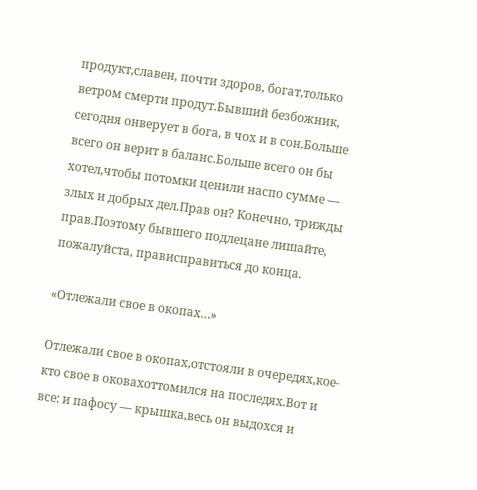продукт,славен, почти здоров, богат,только ветром смерти продут.Бывший безбожник, сегодня онверует в бога, в чох и в сон.Больше всего он верит в баланс.Больше всего он бы хотел,чтобы потомки ценили наспо сумме — злых и добрых дел.Прав он? Конечно, трижды прав.Поэтому бывшего подлецане лишайте, пожалуйста, прависправиться до конца.

«Отлежали свое в окопах…»

Отлежали свое в окопах,отстояли в очередях,кое-кто свое в оковахоттомился на последях.Вот и все: и пафосу — крышка,весь он выдохся и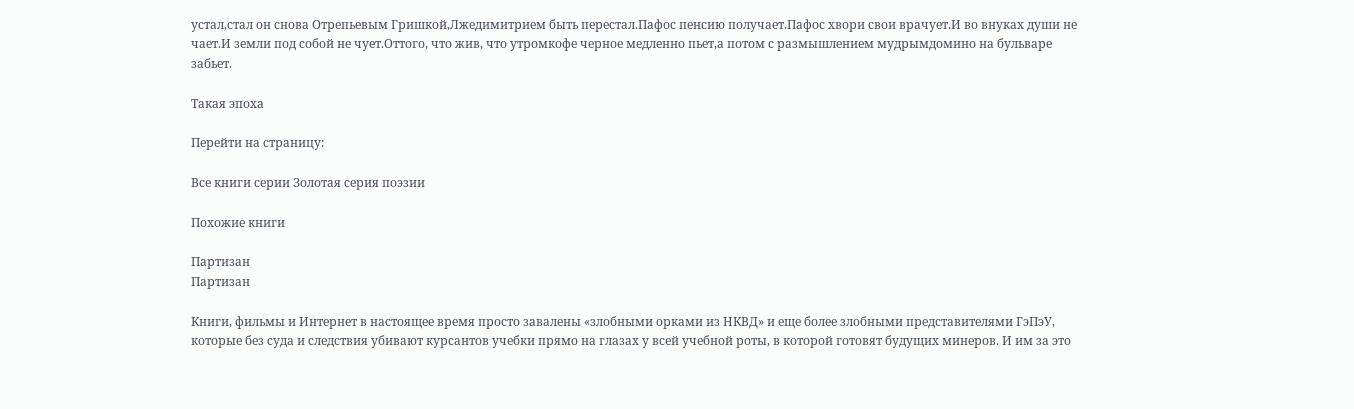устал,стал он снова Отрепьевым Гришкой,Лжедимитрием быть перестал.Пафос пенсию получает.Пафос хвори свои врачует.И во внуках души не чает.И земли под собой не чует.Оттого, что жив, что утромкофе черное медленно пьет,а потом с размышлением мудрымдомино на бульваре забьет.

Такая эпоха

Перейти на страницу:

Все книги серии Золотая серия поэзии

Похожие книги

Партизан
Партизан

Книги, фильмы и Интернет в настоящее время просто завалены «злобными орками из НКВД» и еще более злобными представителями ГэПэУ, которые без суда и следствия убивают курсантов учебки прямо на глазах у всей учебной роты, в которой готовят будущих минеров. И им за это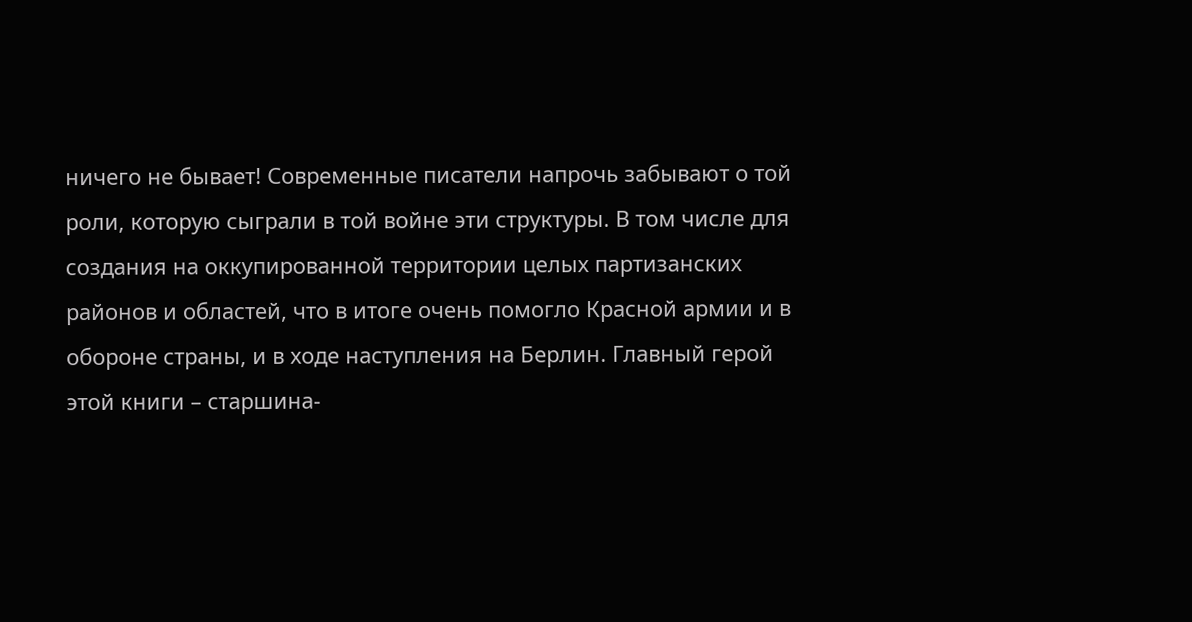ничего не бывает! Современные писатели напрочь забывают о той роли, которую сыграли в той войне эти структуры. В том числе для создания на оккупированной территории целых партизанских районов и областей, что в итоге очень помогло Красной армии и в обороне страны, и в ходе наступления на Берлин. Главный герой этой книги – старшина-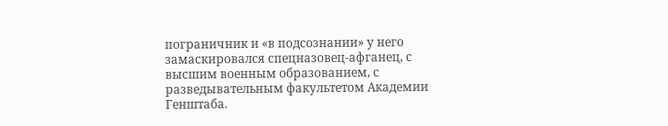пограничник и «в подсознании» у него замаскировался спецназовец-афганец, с высшим военным образованием, с разведывательным факультетом Академии Генштаба.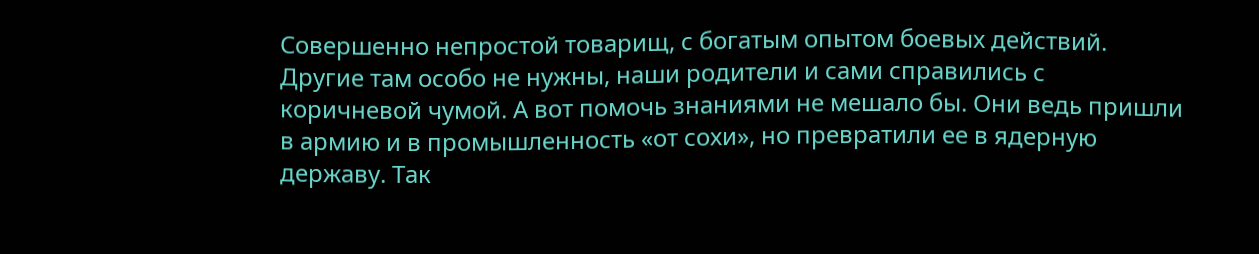Совершенно непростой товарищ, с богатым опытом боевых действий. Другие там особо не нужны, наши родители и сами справились с коричневой чумой. А вот помочь знаниями не мешало бы. Они ведь пришли в армию и в промышленность «от сохи», но превратили ее в ядерную державу. Так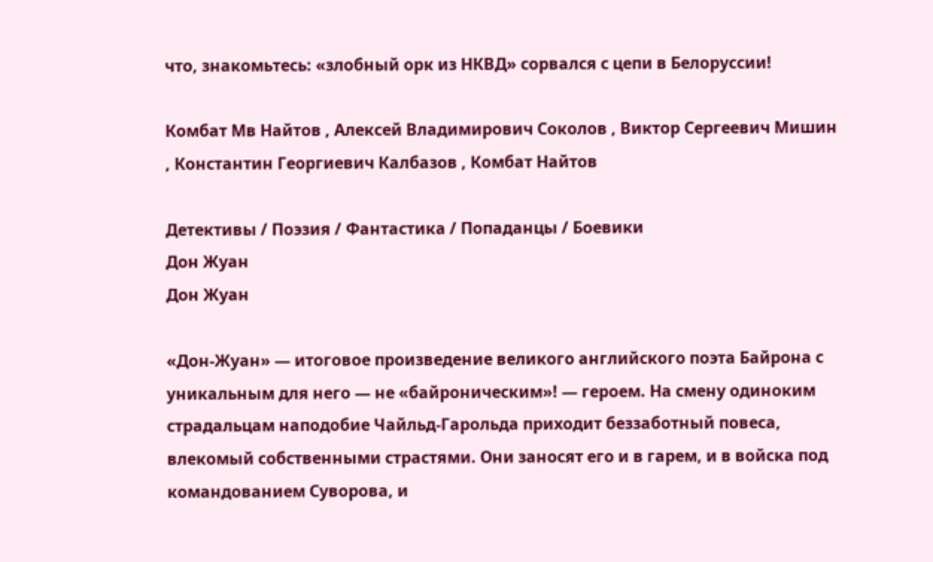что, знакомьтесь: «злобный орк из НКВД» сорвался с цепи в Белоруссии!

Комбат Мв Найтов , Алексей Владимирович Соколов , Виктор Сергеевич Мишин , Константин Георгиевич Калбазов , Комбат Найтов

Детективы / Поэзия / Фантастика / Попаданцы / Боевики
Дон Жуан
Дон Жуан

«Дон-Жуан» — итоговое произведение великого английского поэта Байрона с уникальным для него — не «байроническим»! — героем. На смену одиноким страдальцам наподобие Чайльд-Гарольда приходит беззаботный повеса, влекомый собственными страстями. Они заносят его и в гарем, и в войска под командованием Суворова, и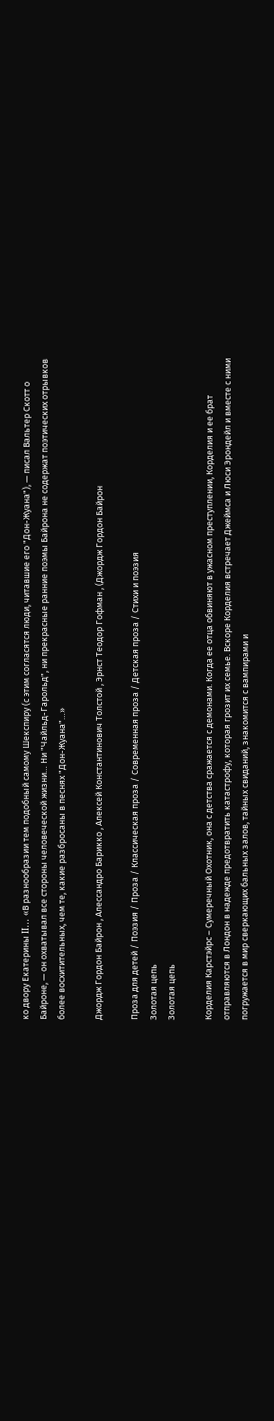ко двору Екатерины II… «В разнообразии тем подобный самому Шекспиру (с этим согласятся люди, читавшие его "Дон-Жуана"), — писал Вальтер Скотт о Байроне, — он охватывал все стороны человеческой жизни… Ни "Чайльд-Гарольд", ни прекрасные ранние поэмы Байрона не содержат поэтических отрывков более восхитительных, чем те, какие разбросаны в песнях "Дон-Жуана"…»

Джордж Гордон Байрон , Алессандро Барикко , Алексей Константинович Толстой , Эрнст Теодор Гофман , (Джордж Гордон Байрон

Проза для детей / Поэзия / Проза / Классическая проза / Современная проза / Детская проза / Стихи и поэзия
Золотая цепь
Золотая цепь

Корделия Карстэйрс – Сумеречный Охотник, она с детства сражается с демонами. Когда ее отца обвиняют в ужасном преступлении, Корделия и ее брат отправляются в Лондон в надежде предотвратить катастрофу, которая грозит их семье. Вскоре Корделия встречает Джеймса и Люси Эрондейл и вместе с ними погружается в мир сверкающих бальных залов, тайных свиданий, знакомится с вампирами и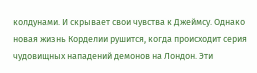колдунами. И скрывает свои чувства к Джеймсу. Однако новая жизнь Корделии рушится, когда происходит серия чудовищных нападений демонов на Лондон. Эти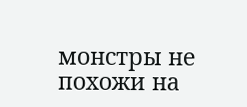монстры не похожи на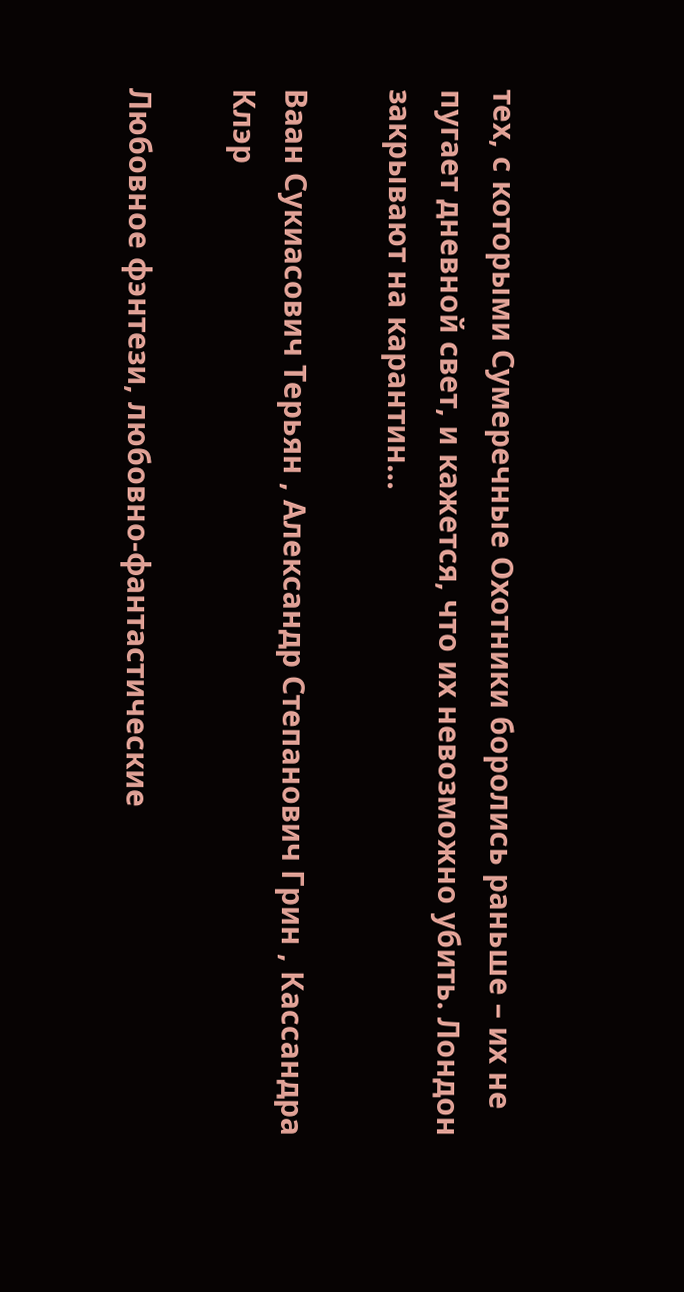тех, с которыми Сумеречные Охотники боролись раньше – их не пугает дневной свет, и кажется, что их невозможно убить. Лондон закрывают на карантин…

Ваан Сукиасович Терьян , Александр Степанович Грин , Кассандра Клэр

Любовное фэнтези, любовно-фантастические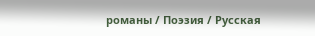романы / Поэзия / Русская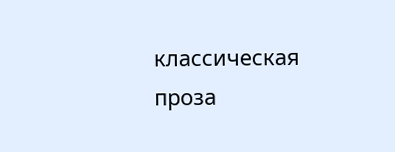классическая проза